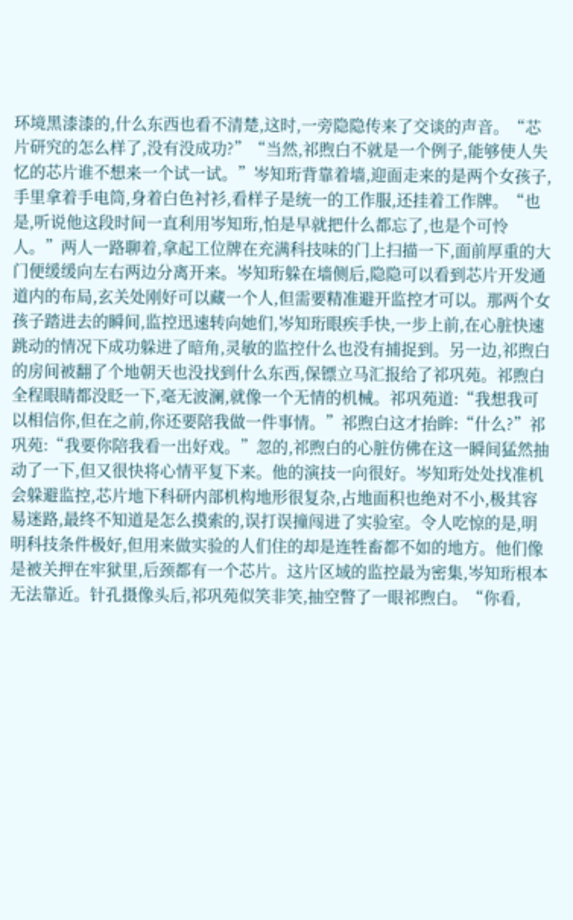环境黑漆漆的,什么东西也看不清楚,这时,一旁隐隐传来了交谈的声音。“芯片研究的怎么样了,没有没成功?”“当然,祁煦白不就是一个例子,能够使人失忆的芯片谁不想来一个试一试。”岑知珩背靠着墙,迎面走来的是两个女孩子,手里拿着手电筒,身着白色衬衫,看样子是统一的工作服,还挂着工作牌。“也是,听说他这段时间一直利用岑知珩,怕是早就把什么都忘了,也是个可怜人。”两人一路聊着,拿起工位牌在充满科技味的门上扫描一下,面前厚重的大门便缓缓向左右两边分离开来。岑知珩躲在墙侧后,隐隐可以看到芯片开发通道内的布局,玄关处刚好可以藏一个人,但需要精准避开监控才可以。那两个女孩子踏进去的瞬间,监控迅速转向她们,岑知珩眼疾手快,一步上前,在心脏快速跳动的情况下成功躲进了暗角,灵敏的监控什么也没有捕捉到。另一边,祁煦白的房间被翻了个地朝天也没找到什么东西,保镖立马汇报给了祁巩苑。祁煦白全程眼睛都没眨一下,毫无波澜,就像一个无情的机械。祁巩苑道:“我想我可以相信你,但在之前,你还要陪我做一件事情。”祁煦白这才抬眸:“什么?”祁巩苑:“我要你陪我看一出好戏。”忽的,祁煦白的心脏仿佛在这一瞬间猛然抽动了一下,但又很快将心情平复下来。他的演技一向很好。岑知珩处处找准机会躲避监控,芯片地下科研内部机构地形很复杂,占地面积也绝对不小,极其容易迷路,最终不知道是怎么摸索的,误打误撞闯进了实验室。令人吃惊的是,明明科技条件极好,但用来做实验的人们住的却是连牲畜都不如的地方。他们像是被关押在牢狱里,后颈都有一个芯片。这片区域的监控最为密集,岑知珩根本无法靠近。针孔摄像头后,祁巩苑似笑非笑,抽空瞥了一眼祁煦白。“你看,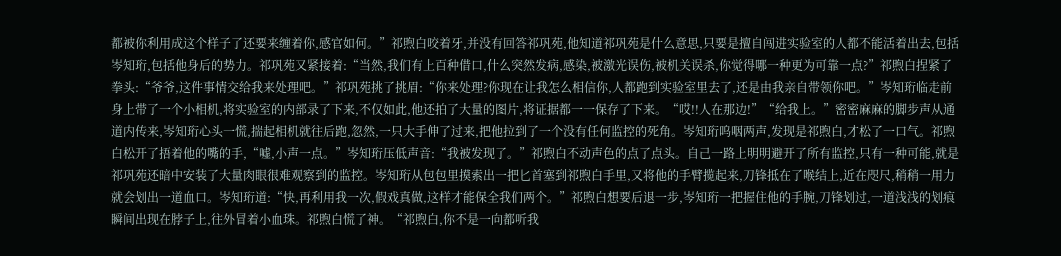都被你利用成这个样子了还要来缠着你,感官如何。”祁煦白咬着牙,并没有回答祁巩苑,他知道祁巩苑是什么意思,只要是擅自闯进实验室的人都不能活着出去,包括岑知珩,包括他身后的势力。祁巩苑又紧接着:“当然,我们有上百种借口,什么突然发病,感染,被激光误伤,被机关误杀,你觉得哪一种更为可靠一点?”祁煦白捏紧了拳头:“爷爷,这件事情交给我来处理吧。”祁巩苑挑了挑眉:“你来处理?你现在让我怎么相信你,人都跑到实验室里去了,还是由我亲自带领你吧。”岑知珩临走前身上带了一个小相机,将实验室的内部录了下来,不仅如此,他还拍了大量的图片,将证据都一一保存了下来。“哎!!人在那边!”“给我上。”密密麻麻的脚步声从通道内传来,岑知珩心头一慌,揣起相机就往后跑,忽然,一只大手伸了过来,把他拉到了一个没有任何监控的死角。岑知珩呜咽两声,发现是祁煦白,才松了一口气。祁煦白松开了捂着他的嘴的手,“嘘,小声一点。”岑知珩压低声音:“我被发现了。”祁煦白不动声色的点了点头。自己一路上明明避开了所有监控,只有一种可能,就是祁巩苑还暗中安装了大量肉眼很难观察到的监控。岑知珩从包包里摸索出一把匕首塞到祁煦白手里,又将他的手臂揽起来,刀锋抵在了喉结上,近在咫尺,稍稍一用力就会划出一道血口。岑知珩道:“快,再利用我一次,假戏真做,这样才能保全我们两个。”祁煦白想要后退一步,岑知珩一把握住他的手腕,刀锋划过,一道浅浅的划痕瞬间出现在脖子上,往外冒着小血珠。祁煦白慌了神。“祁煦白,你不是一向都听我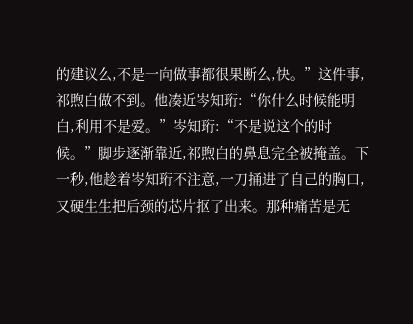的建议么,不是一向做事都很果断么,快。”这件事,祁煦白做不到。他凑近岑知珩:“你什么时候能明白,利用不是爱。”岑知珩:“不是说这个的时候。”脚步逐渐靠近,祁煦白的鼻息完全被掩盖。下一秒,他趁着岑知珩不注意,一刀捅进了自己的胸口,又硬生生把后颈的芯片抠了出来。那种痛苦是无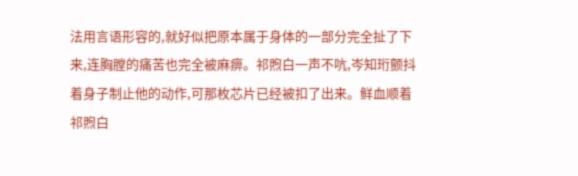法用言语形容的,就好似把原本属于身体的一部分完全扯了下来,连胸膛的痛苦也完全被麻痹。祁煦白一声不吭,岑知珩颤抖着身子制止他的动作,可那枚芯片已经被扣了出来。鲜血顺着祁煦白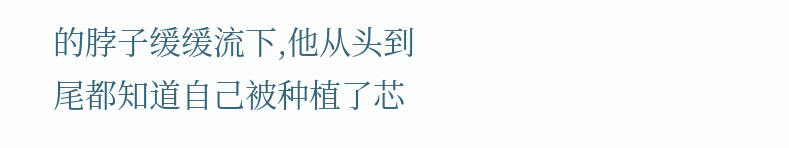的脖子缓缓流下,他从头到尾都知道自己被种植了芯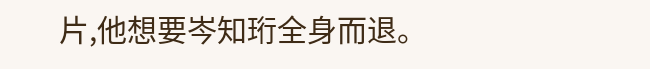片,他想要岑知珩全身而退。